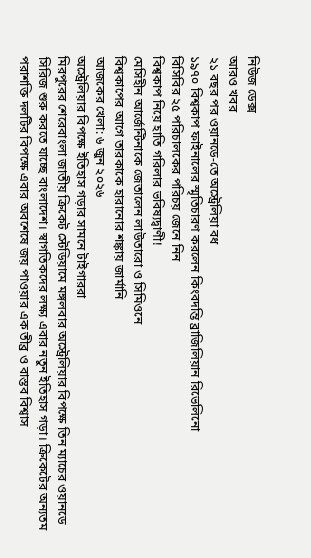নিউজ ডেক্স
আরও খবর
২১ বছর পর ওয়ানডে-তে অস্ট্রেলিয়া বধ
১৯৭০ বিশ্বকাপ ফাইনালের স্মৃতিচারণ করলেন কিংবদন্তি ব্রাজিলিয়ান রিভেলিনো
বিসিবির ২৫ পরিচালকের পরিচয় জেনে নিন
বিশ্বকাপ নিয়ে হাতি গরিলার ভবিষ্যদ্বাণী!
মেসিহীন আর্জেন্টিনাকে জেতালেন লাউতারো ও সিমিওনে
বিশ্বকাপের আগে তারকাকে হারানোর শঙ্কায় জার্মানি
আজকের খেলা: ৬ জুন ২০২৬
অস্ট্রেলিয়ার বিপক্ষে ইতিহাস গড়ার সামনে টাইগাররা
মিরপুরের শেরেবাংলা জাতীয় ক্রিকেট স্টেডিয়ামে মঙ্গলবার অস্ট্রেলিয়ার বিপক্ষে তিন ম্যাচের ওয়ানডে সিরিজ শুরু করতে যাচ্ছে বাংলাদেশ। স্বাগতিকদের লক্ষ্য এবার নতুন ইতিহাস গড়া। ক্রিকেটের অন্যতম পরাশক্তি দলটির বিপক্ষে এবার অবশেষে জয় পাওয়ার এক তীব্র ও বাস্তব বিশ্বাস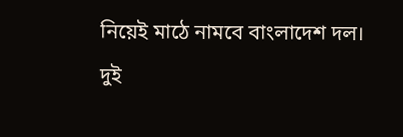নিয়েই মাঠে নামবে বাংলাদেশ দল।
দুই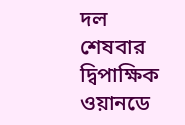দল শেষবার দ্বিপাক্ষিক ওয়ানডে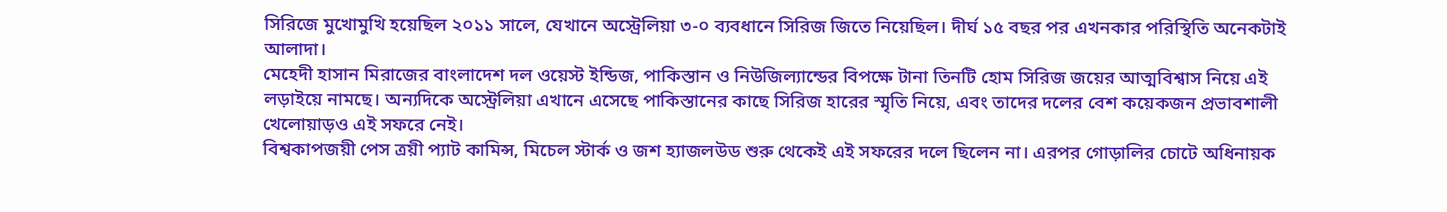সিরিজে মুখোমুখি হয়েছিল ২০১১ সালে, যেখানে অস্ট্রেলিয়া ৩-০ ব্যবধানে সিরিজ জিতে নিয়েছিল। দীর্ঘ ১৫ বছর পর এখনকার পরিস্থিতি অনেকটাই আলাদা।
মেহেদী হাসান মিরাজের বাংলাদেশ দল ওয়েস্ট ইন্ডিজ, পাকিস্তান ও নিউজিল্যান্ডের বিপক্ষে টানা তিনটি হোম সিরিজ জয়ের আত্মবিশ্বাস নিয়ে এই লড়াইয়ে নামছে। অন্যদিকে অস্ট্রেলিয়া এখানে এসেছে পাকিস্তানের কাছে সিরিজ হারের স্মৃতি নিয়ে, এবং তাদের দলের বেশ কয়েকজন প্রভাবশালী খেলোয়াড়ও এই সফরে নেই।
বিশ্বকাপজয়ী পেস ত্রয়ী প্যাট কামিন্স, মিচেল স্টার্ক ও জশ হ্যাজলউড শুরু থেকেই এই সফরের দলে ছিলেন না। এরপর গোড়ালির চোটে অধিনায়ক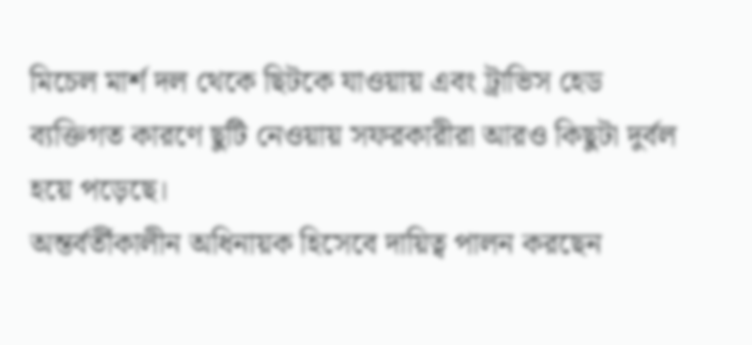মিচেল মার্শ দল থেকে ছিটকে যাওয়ায় এবং ট্রাভিস হেড ব্যক্তিগত কারণে ছুটি নেওয়ায় সফরকারীরা আরও কিছুটা দুর্বল হয়ে পড়েছে।
অন্তর্বর্তীকালীন অধিনায়ক হিসেবে দায়িত্ব পালন করছেন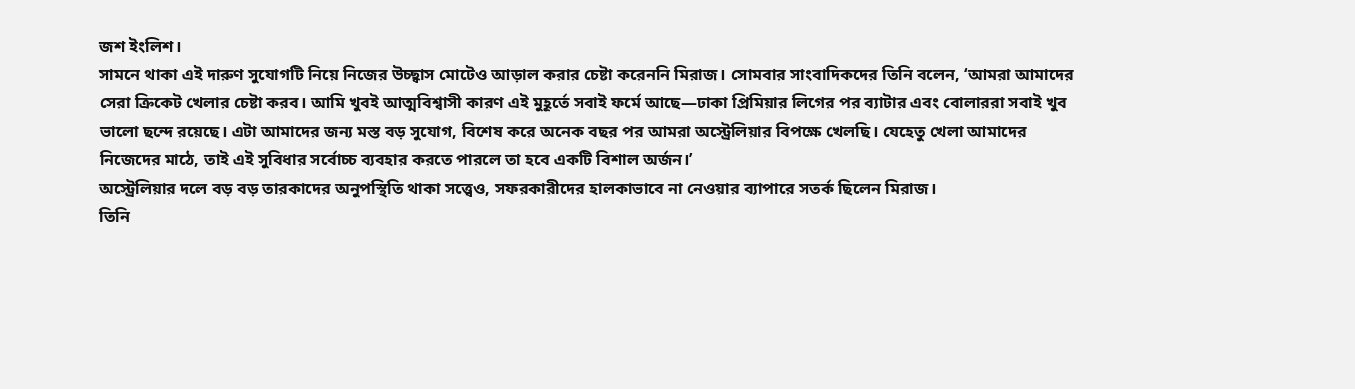জশ ইংলিশ।
সামনে থাকা এই দারুণ সুযোগটি নিয়ে নিজের উচ্ছ্বাস মোটেও আড়াল করার চেষ্টা করেননি মিরাজ। সোমবার সাংবাদিকদের তিনি বলেন, ‘আমরা আমাদের সেরা ক্রিকেট খেলার চেষ্টা করব। আমি খুবই আত্মবিশ্বাসী কারণ এই মুহূর্তে সবাই ফর্মে আছে—ঢাকা প্রিমিয়ার লিগের পর ব্যাটার এবং বোলাররা সবাই খুব ভালো ছন্দে রয়েছে। এটা আমাদের জন্য মস্ত বড় সুযোগ, বিশেষ করে অনেক বছর পর আমরা অস্ট্রেলিয়ার বিপক্ষে খেলছি। যেহেতু খেলা আমাদের নিজেদের মাঠে, তাই এই সুবিধার সর্বোচ্চ ব্যবহার করতে পারলে তা হবে একটি বিশাল অর্জন।’
অস্ট্রেলিয়ার দলে বড় বড় তারকাদের অনুপস্থিতি থাকা সত্ত্বেও, সফরকারীদের হালকাভাবে না নেওয়ার ব্যাপারে সতর্ক ছিলেন মিরাজ।
তিনি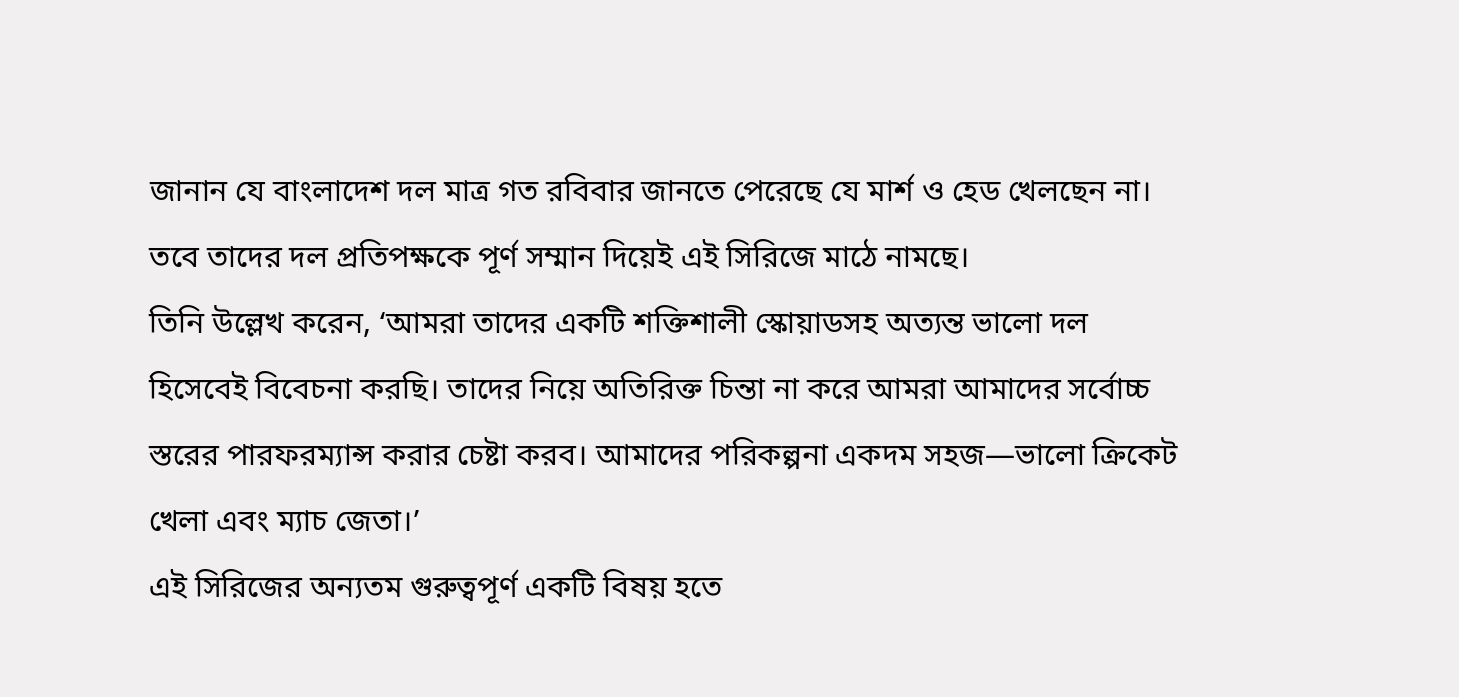জানান যে বাংলাদেশ দল মাত্র গত রবিবার জানতে পেরেছে যে মার্শ ও হেড খেলছেন না। তবে তাদের দল প্রতিপক্ষকে পূর্ণ সম্মান দিয়েই এই সিরিজে মাঠে নামছে।
তিনি উল্লেখ করেন, ‘আমরা তাদের একটি শক্তিশালী স্কোয়াডসহ অত্যন্ত ভালো দল হিসেবেই বিবেচনা করছি। তাদের নিয়ে অতিরিক্ত চিন্তা না করে আমরা আমাদের সর্বোচ্চ স্তরের পারফরম্যান্স করার চেষ্টা করব। আমাদের পরিকল্পনা একদম সহজ—ভালো ক্রিকেট খেলা এবং ম্যাচ জেতা।’
এই সিরিজের অন্যতম গুরুত্বপূর্ণ একটি বিষয় হতে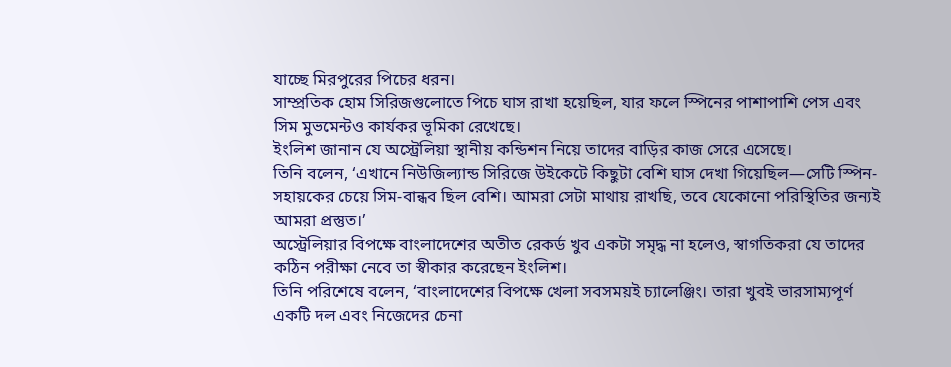যাচ্ছে মিরপুরের পিচের ধরন।
সাম্প্রতিক হোম সিরিজগুলোতে পিচে ঘাস রাখা হয়েছিল, যার ফলে স্পিনের পাশাপাশি পেস এবং সিম মুভমেন্টও কার্যকর ভূমিকা রেখেছে।
ইংলিশ জানান যে অস্ট্রেলিয়া স্থানীয় কন্ডিশন নিয়ে তাদের বাড়ির কাজ সেরে এসেছে।
তিনি বলেন, ‘এখানে নিউজিল্যান্ড সিরিজে উইকেটে কিছুটা বেশি ঘাস দেখা গিয়েছিল—সেটি স্পিন-সহায়কের চেয়ে সিম-বান্ধব ছিল বেশি। আমরা সেটা মাথায় রাখছি, তবে যেকোনো পরিস্থিতির জন্যই আমরা প্রস্তুত।’
অস্ট্রেলিয়ার বিপক্ষে বাংলাদেশের অতীত রেকর্ড খুব একটা সমৃদ্ধ না হলেও, স্বাগতিকরা যে তাদের কঠিন পরীক্ষা নেবে তা স্বীকার করেছেন ইংলিশ।
তিনি পরিশেষে বলেন, ‘বাংলাদেশের বিপক্ষে খেলা সবসময়ই চ্যালেঞ্জিং। তারা খুবই ভারসাম্যপূর্ণ একটি দল এবং নিজেদের চেনা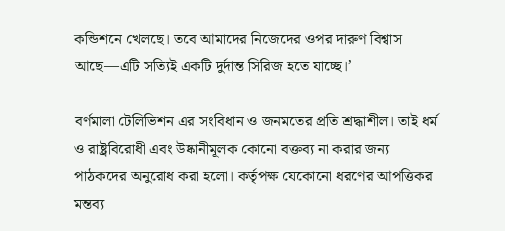কন্ডিশনে খেলছে। তবে আমাদের নিজেদের ওপর দারুণ বিশ্বাস আছে—এটি সত্যিই একটি দুর্দান্ত সিরিজ হতে যাচ্ছে।’

বর্ণমালা টেলিভিশন এর সংবিধান ও জনমতের প্রতি শ্রদ্ধাশীল। তাই ধর্ম ও রাষ্ট্রবিরোধী এবং উষ্কানীমূলক কোনো বক্তব্য না করার জন্য পাঠকদের অনুরোধ করা হলো। কর্তৃপক্ষ যেকোনো ধরণের আপত্তিকর মন্তব্য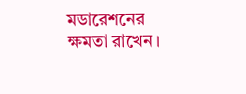মডারেশনের ক্ষমতা রাখেন।